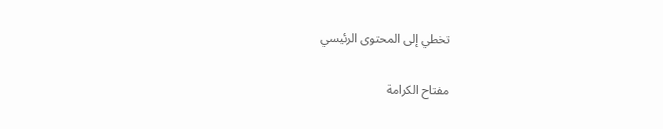تخطي إلى المحتوى الرئيسي

مفتاح الكرامة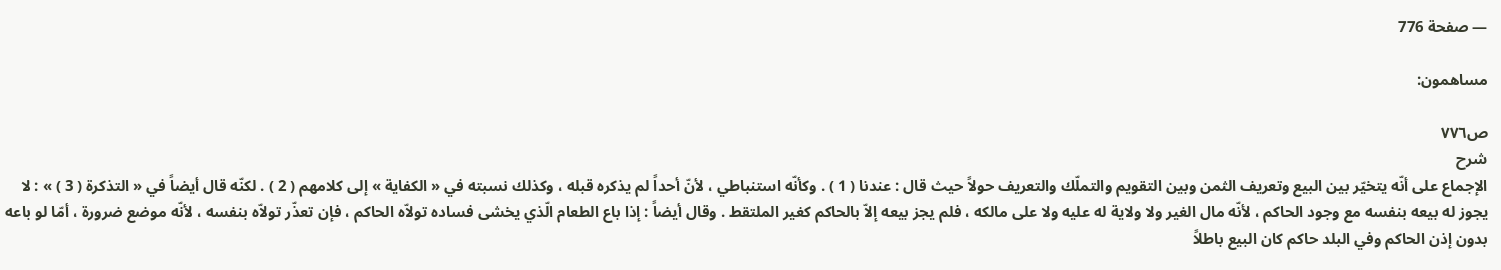— صفحة 776

مساهمون:

ص٧٧٦
شرح
الإجماع على أنّه يتخيّر بين البيع وتعريف الثمن وبين التقويم والتملّك والتعريف حولاً حيث قال : عندنا ( 1 ) . وكأنّه استنباطي ، لأنّ أحداً لم يذكره قبله ، وكذلك نسبته في « الكفاية » إلى كلامهم ( 2 ) . لكنّه قال أيضاً في « التذكرة ( 3 ) » : لا يجوز له بيعه بنفسه مع وجود الحاكم ، لأنّه مال الغير ولا ولاية له عليه ولا على مالكه ، فلم يجز بيعه إلاّ بالحاكم كغير الملتقط . وقال أيضاً : إذا باع الطعام الّذي يخشى فساده تولاّه الحاكم ، فإن تعذّر تولاّه بنفسه ، لأنّه موضع ضرورة ، أمّا لو باعه بدون إذن الحاكم وفي البلد حاكم كان البيع باطلاً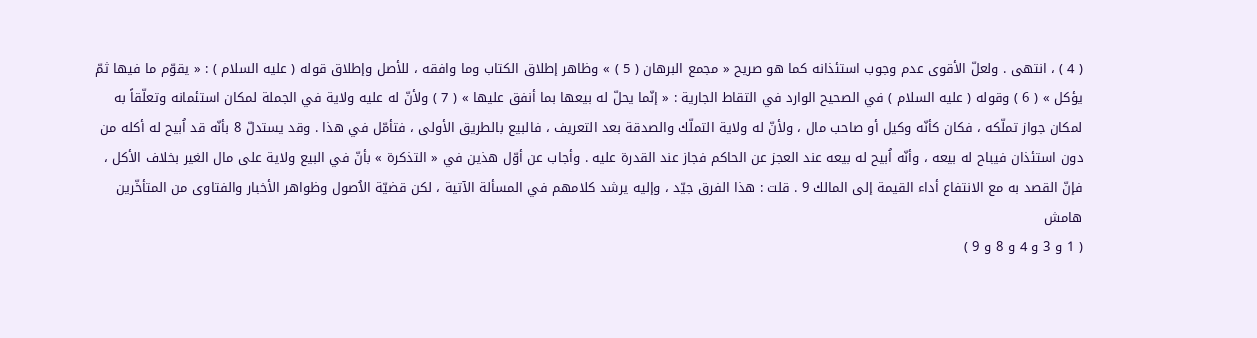( 4 ) ، انتهى . ولعلّ الأقوى عدم وجوب استئذانه كما هو صريح « مجمع البرهان ( 5 ) » وظاهر إطلاق الكتاب وما وافقه ، للأصل وإطلاق قوله ( عليه السلام ) : « يقوّم ما فيها ثمّ يؤكل » ( 6 ) وقوله ( عليه السلام ) في الصحيح الوارد في التقاط الجارية : « إنّما يحلّ له بيعها بما أنفق عليها » ( 7 ) ولأنّ له عليه ولاية في الجملة لمكان استئمانه وتعلّقاً به لمكان جواز تملّكه ، فكان كأنّه وكيل أو صاحب مال ، ولأنّ له ولاية التملّك والصدقة بعد التعريف ، فالبيع بالطريق الأولى ، فتأمّل في هذا . وقد يستدلّ 8 بأنّه قد اُبيح له أكله من دون استئذان فيباح له بيعه ، وأنّه اُبيح له بيعه عند العجز عن الحاكم فجاز عند القدرة عليه . وأجاب عن أوّل هذين في « التذكرة » بأنّ في البيع ولاية على مال الغير بخلاف الأكل ، فإنّ القصد به مع الانتفاع أداء القيمة إلى المالك 9 . قلت : هذا الفرق جيّد ، وإليه يرشد كلامهم في المسألة الآتية ، لكن قضيّة الاُصول وظواهر الأخبار والفتاوى من المتأخّرين
هامش
( 1 و 3 و 4 و 8 و 9 )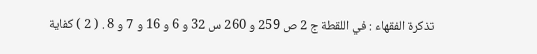تذكرة الفقهاء : في اللقطة ج 2 ص 259 و 260 س 32 و 6 و 16 و 7 و 8 . ( 2 ) كفاية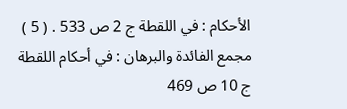الأحكام : في اللقطة ج 2 ص 533 . ( 5 ) مجمع الفائدة والبرهان : في أحكام اللقطة ج 10 ص 469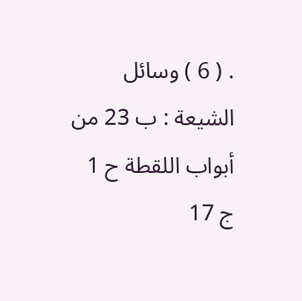. ( 6 ) وسائل الشيعة : ب 23 من أبواب اللقطة ح 1 ج 17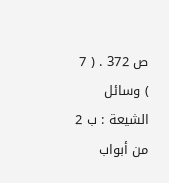ص 372 . ( 7 ) وسائل الشيعة : ب 2 من أبواب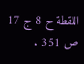اللقطة ح 8 ج 17 ص 351 .